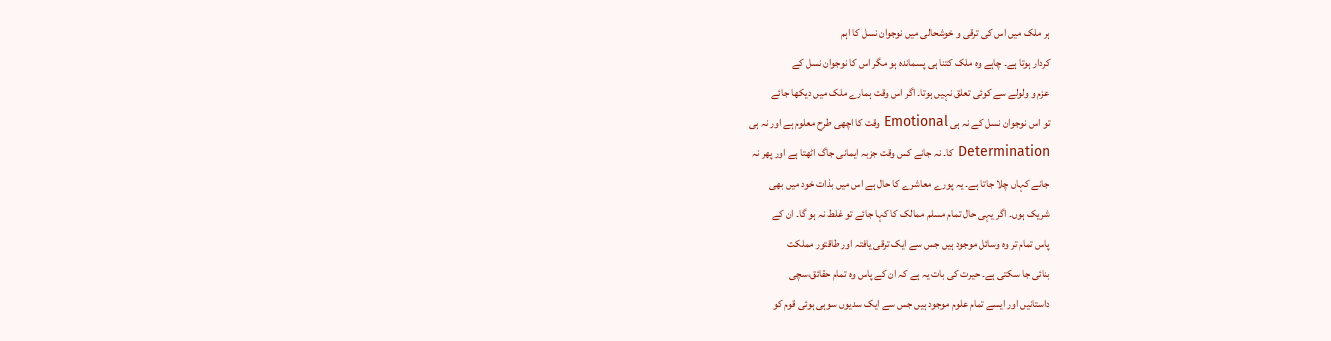ہر ملک میں اس کی ترقی و خوشحالی میں نوجوان نسل کا اہم
کردار ہوتا ہے۔ چاہے وہ ملک کتنا ہی پسماندہ ہو مگر اس کا نوجوان نسل کے
عزم و ولولے سے کوئی تعلق نہیں ہوتا۔ اگر اس وقت ہمارے ملک میں دیکھا جائے
تو اس نوجوان نسل کے نہ ہی Emotional وقت کا اچھی طرح معلوم ہے اور نہ ہی
Determination کا۔ نہ جانے کس وقت جزبہ ایمانی جاگ اٹھتا ہے اور پھر نہ
جانے کہاں چلا جاتا ہے۔ یہ پورے معاشرے کا حال ہے اس میں بذات خود میں بھی
شریک ہوں۔ اگر یہی حال تمام مسلم ممالک کا کہا جائے تو غلط نہ ہو گا۔ ان کے
پاس تمام تر وہ وسائل موجود ہیں جس سے ایک ترقی یافتہ اور طاقتور مملکت
بنائی جا سکتی ہے۔ حیرت کی بات یہ ہے کہ ان کے پاس وہ تمام حقائق،سچی
داستانیں اور ایسے تمام علوم موجود ہیں جس سے ایک سدیوں سوہی ہوئی قوم کو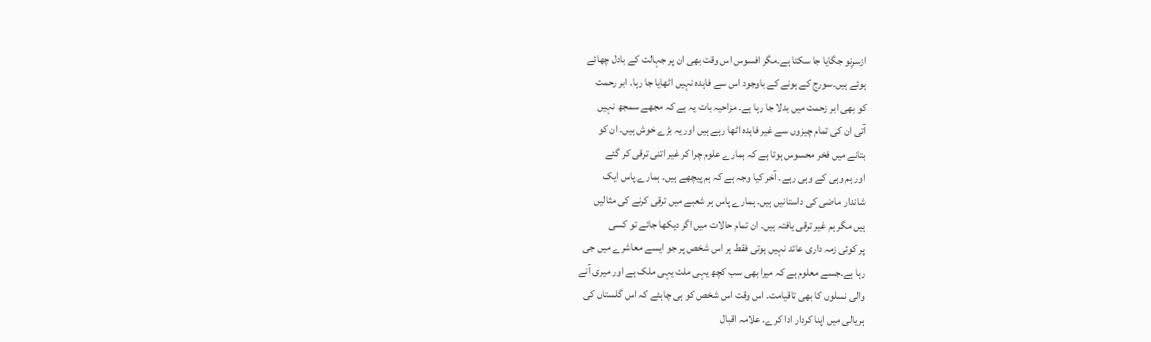ازسرِنو جگایا جا سکتا ہے۔مگر افسوس اس وقت بھی ان پر جہالت کے بادل چھائے
ہوئے ہیں۔سورج کے ہونے کے باوجود اس سے فاہدہ نہیں اٹھایا جا رہا۔ ابر رحمت
کو بھی ابر زحمت میں بدلا جا رہا ہے۔ مزاحیہ بات یہ ہے کہ مجھے سمجھ نہیں
آتی ان کی تمام چیزوں سے غیر فاہدہ اٹھا رہے ہیں اور یہ بڑے خوش ہیں۔ ان کو
بتانے میں فخر محسوس ہوتا ہے کہ ہمارے علوم چرا کر غیر اتنی ترقی کر گئے
اور ہم وہی کے وہی رہے۔ آخر کیا وجہ ہے کہ ہم پیچھے ہیں۔ ہمارے پاس ایک
شاندار ماضی کی داستانیں ہیں۔ ہمارے پاس ہر شعبے میں ترقی کرنے کی مثالیں
ہیں مگر ہم غیر ترقی یافتہ ہیں۔ ان تمام حالات میں اگر دیکھا جائے تو کسی
پر کوئی زمہ داری عائد نہیں ہوتی فقط ہر اس شخص پر جو ایسے معاشرے میں جی
رہا ہے۔جسے معلوم ہے کہ میرا بھی سب کچھ یہی ملت یہی ملک ہے اور میری آنے
والی نسلوں کا بھی تاقیامت۔ اس وقت اس شخص کو ہی چاہئے کہ اس گلستاں کی
ہریالی میں اپنا کردار ادا کرے۔ علامہ اقبال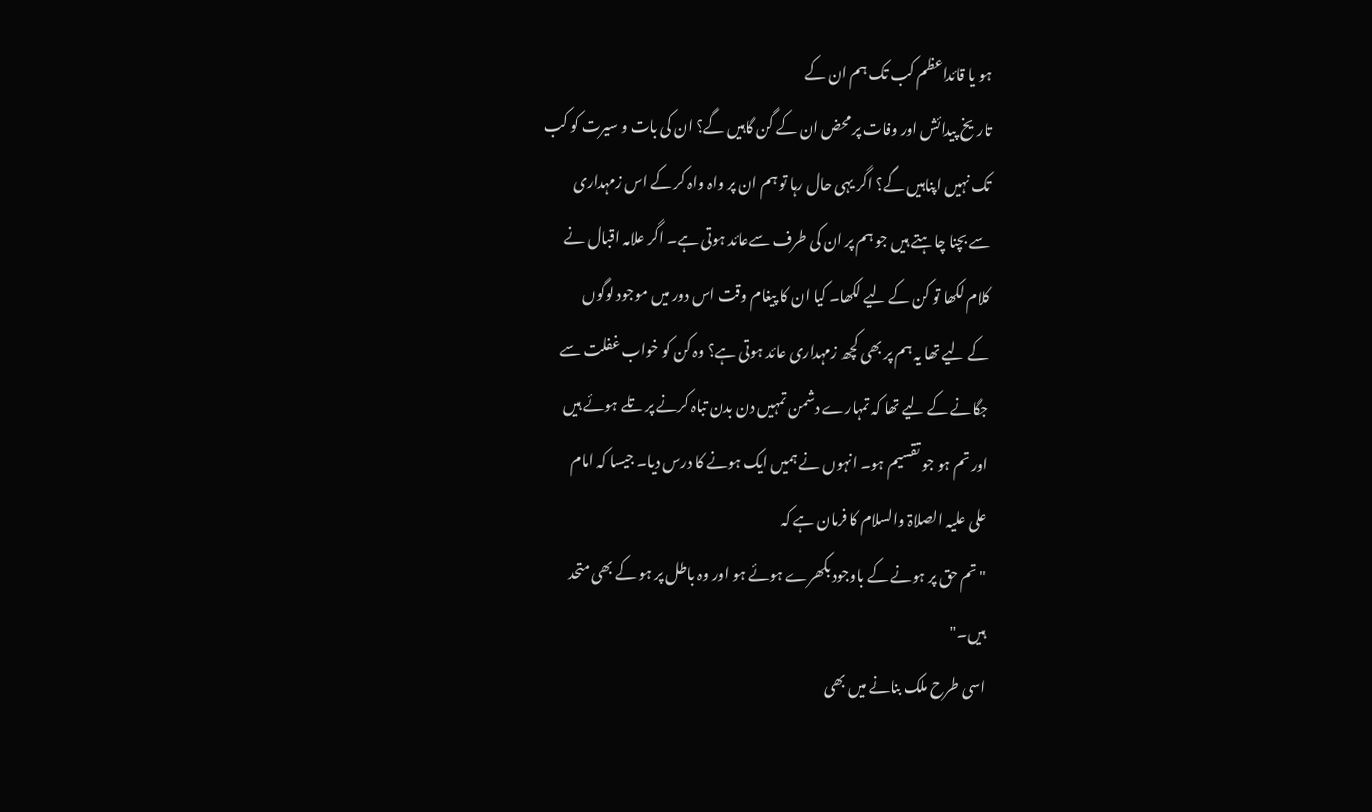ہو یا قائداعظم کب تک ہم ان کے
تاریخ پیدائش اور وفات پر محض ان کے گن گاہیں گے؟ ان کی بات و سیرت کو کب
تک نہیں اپناہیں گے؟ اگر یہی حال رہا تو ہم ان پر واہ واہ کر کے اس زمہداری
سے بچنا چاہتے ہیں جو ہم پر ان کی طرف سےعائد ہوتی ہے۔ اگر علامہ اقبال نے
کلام لکھا تو کن کے لیے لکھا۔ کیا ان کا پیغام وقت اس دور میں موجود لوگوں
کے لیے تھا یہ ہم پر بھی کچھ زمہداری عائد ہوتی ہے؟ وہ کن کو خواب غفلت سے
جگانے کے لیے تھا کہ تمہارے دشمن تمہیں دن بدن تباہ کرنے پر تلے ہوئے ہیں
اور تم ہو جو تقسیم ہو۔ انہوں نے ہمیں ایک ہونے کا درس دیا۔ جیسا کہ امام
علی علیہ الصلاۃ والسلام کا فرمان ہے کہ
"تم حق پر ہونے کے باوجود بکھرے ہوئے ہو اور وہ باطل پر ہو کے بھی متحد
ہیں۔"
اسی طرح ملک بنانے میں بھی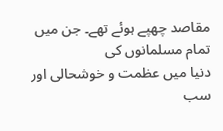مقاصد چھپے ہوئے تھے۔ جن میں تمام مسلمانوں کی
دنیا میں عظمت و خوشحالی اور سب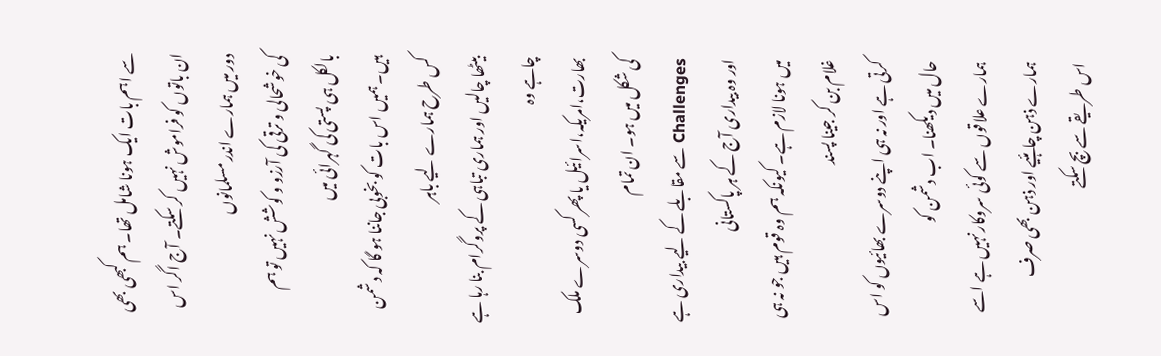سے اہم بات ایک ہونا شامل تھا۔ ہم کبھی بھی
ان باتوں کو فراموش نہیں کر سکتے۔ آج اگر اس دور میں ہمارے اندر مسلمانوں
کی خوشحالی و ترقی کی آرزو و کوشش نہیں تو ہم بالکل ہی پستی کی گہرائی میں
ہیں۔ ہمیں اس بات کو بخوبی جاننا ہو گا کہ دشمن کس طرح ہمارے لیے باہر
بیٹھا چالیں اور ہماری تباہی کے پروگرام بنا رہا ہے چاہے وہ
بھارت،امریکہ،اسرائیل یا پھر کسی دوسرے ملک کی شکل میں ہو۔ ان تمام
Challenges سے مقابلے کے لیے بیداری ہے اور وہ بیداری آج کے ہر پاکستانی
میں ہونا لازم ہے۔ کیونکہ ہم وہ قوم ہیں جو نہ ہی غلام بن کر جینا پسند
کرتی ہے اور نہ ہی اپنے دوسرے بھائیوں کو اس حال میں دیکھنا۔ اب دشمن کو
ہمارے علاقوں سے کوئی سروکار نہیں ہے اسے ہمارے ذہن چاہئیے اور ذہن بھی صرف
اس طریقے سے بچ سکتے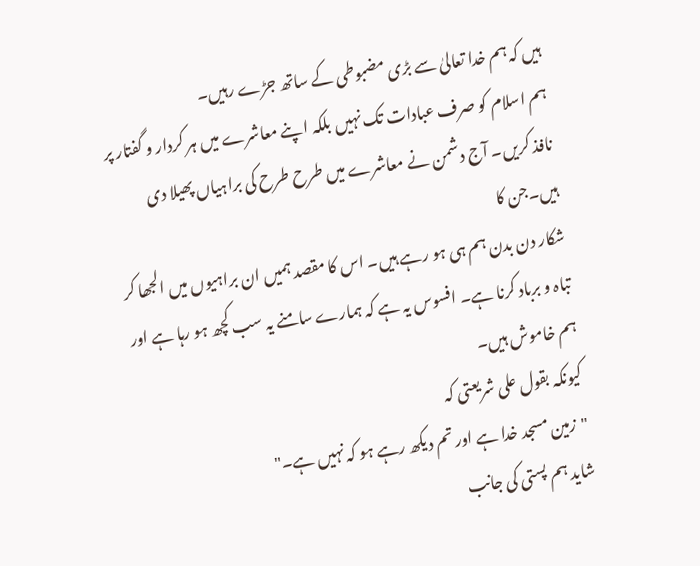ہیں کہ ہم خدا تعالیٰ سے بڑی مضبوطی کے ساتھ جڑے رہیں۔
ہم اسلام کو صرف عبادات تک نہیں بلکہ اپنے معاشرے میں ہر کردار و گفتار پر
نافذ کریں۔ آج دشمن نے معاشرے میں طرح طرح کی براہیاں پھیلا دی ہیں۔جن کا
شکار دن بدن ہم ہی ہو رہے ہیں۔ اس کا مقصد ہمیں ان براہیوں میں الجھا کر
تباہ و برباد کرنا ہے۔ افسوس یہ ہے کہ ہمارے سامنے یہ سب کچھ ہو رہا ہے اور
ہم خاموش ہیں۔
کیونکہ بقول علی شریعتی کہ
"زمین مسجد خدا ہے اور تم دیکھ رہے ہو کہ نہیں ہے۔"
شاید ہم پستی کی جانب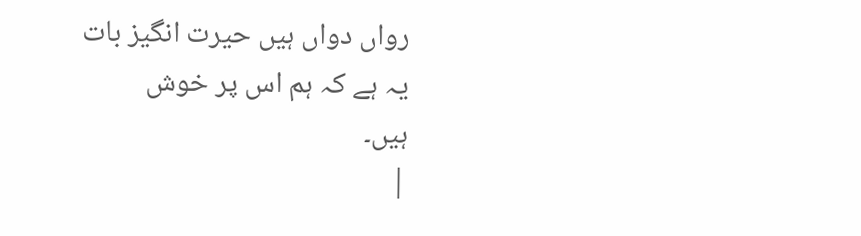رواں دواں ہیں حیرت انگیز بات یہ ہے کہ ہم اس پر خوش
ہیں۔
|